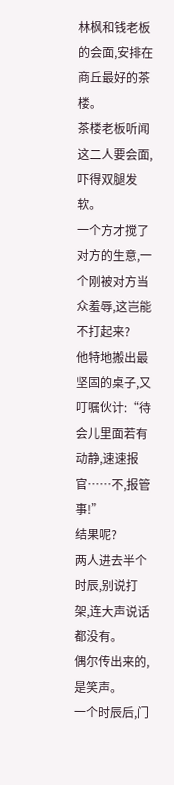林枫和钱老板的会面,安排在商丘最好的茶楼。
茶楼老板听闻这二人要会面,吓得双腿发软。
一个方才搅了对方的生意,一个刚被对方当众羞辱,这岂能不打起来?
他特地搬出最坚固的桌子,又叮嘱伙计:“待会儿里面若有动静,速速报官……不,报管事!”
结果呢?
两人进去半个时辰,别说打架,连大声说话都没有。
偶尔传出来的,是笑声。
一个时辰后,门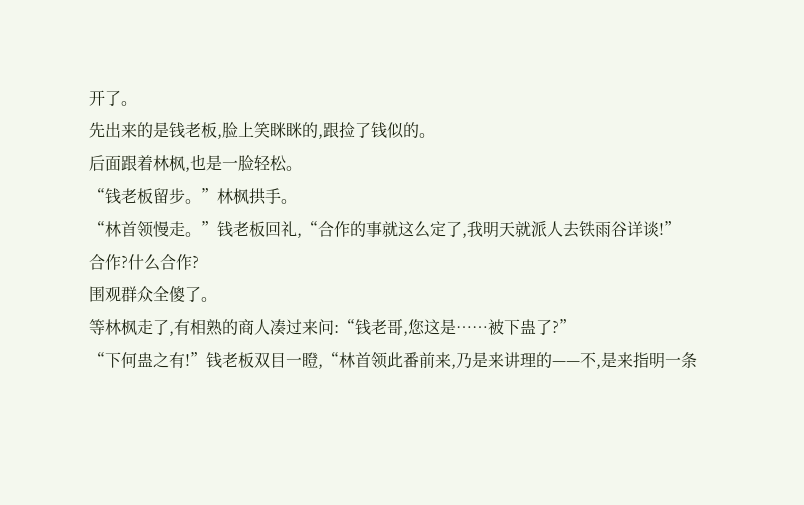开了。
先出来的是钱老板,脸上笑眯眯的,跟捡了钱似的。
后面跟着林枫,也是一脸轻松。
“钱老板留步。”林枫拱手。
“林首领慢走。”钱老板回礼,“合作的事就这么定了,我明天就派人去铁雨谷详谈!”
合作?什么合作?
围观群众全傻了。
等林枫走了,有相熟的商人凑过来问:“钱老哥,您这是……被下蛊了?”
“下何蛊之有!”钱老板双目一瞪,“林首领此番前来,乃是来讲理的——不,是来指明一条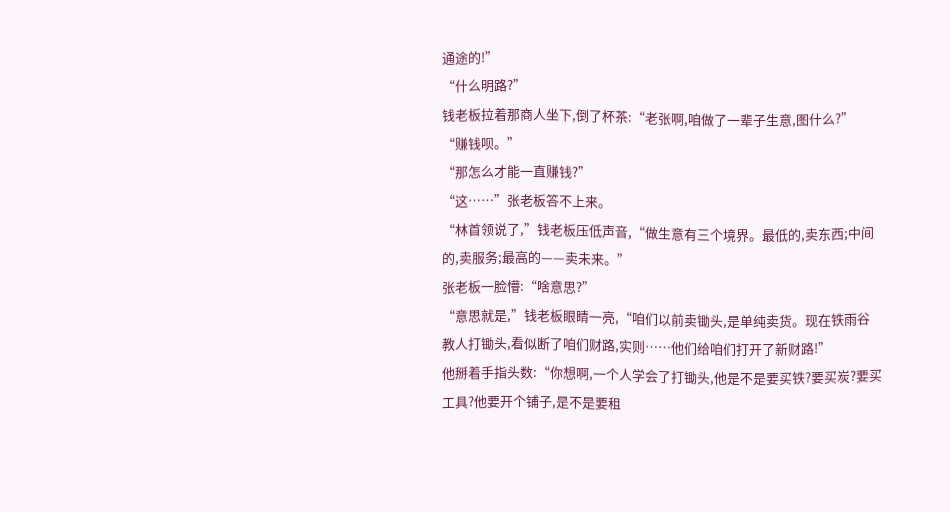通途的!”
“什么明路?”
钱老板拉着那商人坐下,倒了杯茶:“老张啊,咱做了一辈子生意,图什么?”
“赚钱呗。”
“那怎么才能一直赚钱?”
“这……”张老板答不上来。
“林首领说了,”钱老板压低声音,“做生意有三个境界。最低的,卖东西;中间的,卖服务;最高的——卖未来。”
张老板一脸懵:“啥意思?”
“意思就是,”钱老板眼睛一亮,“咱们以前卖锄头,是单纯卖货。现在铁雨谷教人打锄头,看似断了咱们财路,实则……他们给咱们打开了新财路!”
他掰着手指头数:“你想啊,一个人学会了打锄头,他是不是要买铁?要买炭?要买工具?他要开个铺子,是不是要租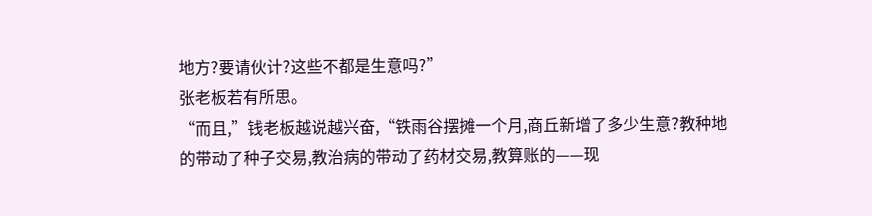地方?要请伙计?这些不都是生意吗?”
张老板若有所思。
“而且,”钱老板越说越兴奋,“铁雨谷摆摊一个月,商丘新增了多少生意?教种地的带动了种子交易,教治病的带动了药材交易,教算账的——现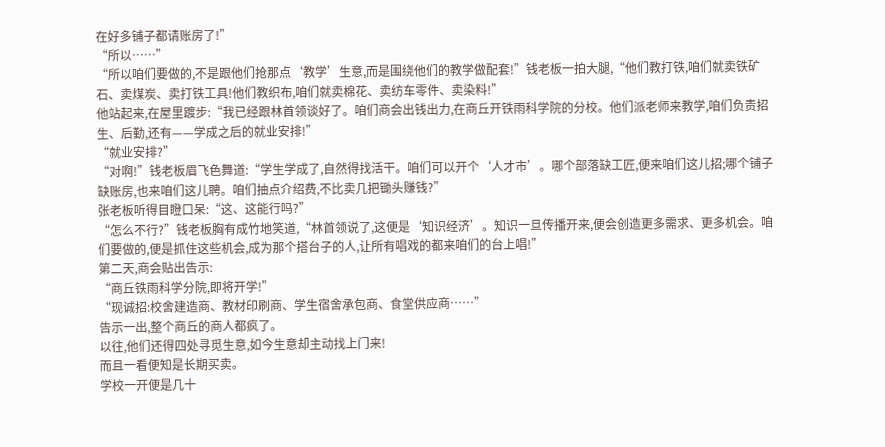在好多铺子都请账房了!”
“所以……”
“所以咱们要做的,不是跟他们抢那点‘教学’生意,而是围绕他们的教学做配套!”钱老板一拍大腿,“他们教打铁,咱们就卖铁矿石、卖煤炭、卖打铁工具!他们教织布,咱们就卖棉花、卖纺车零件、卖染料!”
他站起来,在屋里踱步:“我已经跟林首领谈好了。咱们商会出钱出力,在商丘开铁雨科学院的分校。他们派老师来教学,咱们负责招生、后勤,还有——学成之后的就业安排!”
“就业安排?”
“对啊!”钱老板眉飞色舞道:“学生学成了,自然得找活干。咱们可以开个‘人才市’。哪个部落缺工匠,便来咱们这儿招;哪个铺子缺账房,也来咱们这儿聘。咱们抽点介绍费,不比卖几把锄头赚钱?”
张老板听得目瞪口呆:“这、这能行吗?”
“怎么不行?”钱老板胸有成竹地笑道,“林首领说了,这便是‘知识经济’。知识一旦传播开来,便会创造更多需求、更多机会。咱们要做的,便是抓住这些机会,成为那个搭台子的人,让所有唱戏的都来咱们的台上唱!”
第二天,商会贴出告示:
“商丘铁雨科学分院,即将开学!”
“现诚招:校舍建造商、教材印刷商、学生宿舍承包商、食堂供应商……”
告示一出,整个商丘的商人都疯了。
以往,他们还得四处寻觅生意,如今生意却主动找上门来!
而且一看便知是长期买卖。
学校一开便是几十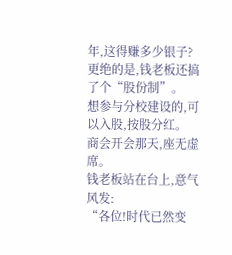年,这得赚多少银子?
更绝的是,钱老板还搞了个“股份制”。
想参与分校建设的,可以入股,按股分红。
商会开会那天,座无虚席。
钱老板站在台上,意气风发:
“各位!时代已然变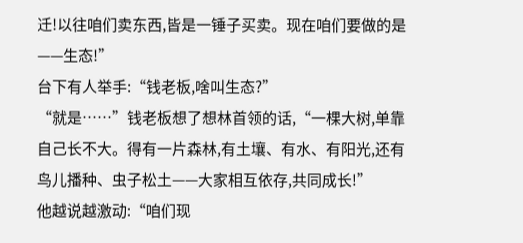迁!以往咱们卖东西,皆是一锤子买卖。现在咱们要做的是——生态!”
台下有人举手:“钱老板,啥叫生态?”
“就是……”钱老板想了想林首领的话,“一棵大树,单靠自己长不大。得有一片森林,有土壤、有水、有阳光,还有鸟儿播种、虫子松土——大家相互依存,共同成长!”
他越说越激动:“咱们现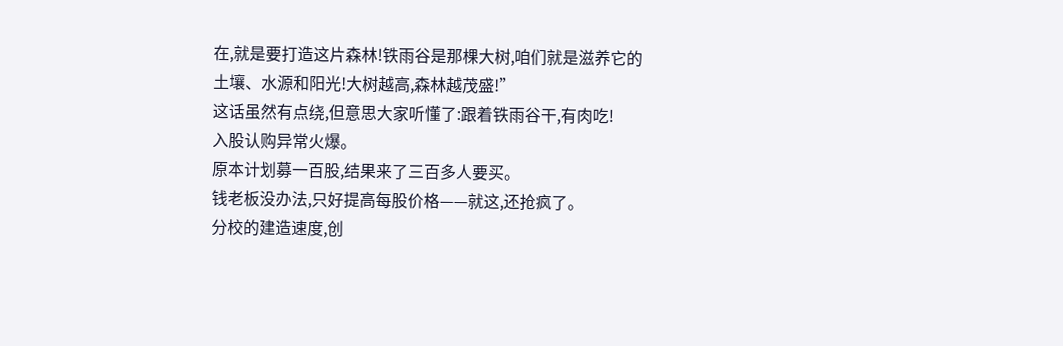在,就是要打造这片森林!铁雨谷是那棵大树,咱们就是滋养它的土壤、水源和阳光!大树越高,森林越茂盛!”
这话虽然有点绕,但意思大家听懂了:跟着铁雨谷干,有肉吃!
入股认购异常火爆。
原本计划募一百股,结果来了三百多人要买。
钱老板没办法,只好提高每股价格——就这,还抢疯了。
分校的建造速度,创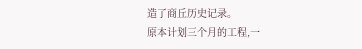造了商丘历史记录。
原本计划三个月的工程,一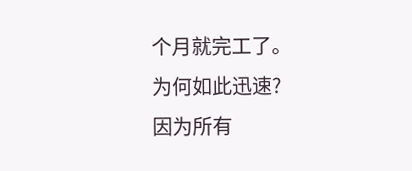个月就完工了。
为何如此迅速?
因为所有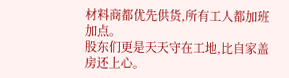材料商都优先供货,所有工人都加班加点。
股东们更是天天守在工地,比自家盖房还上心。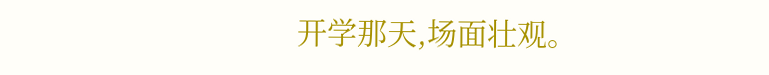开学那天,场面壮观。